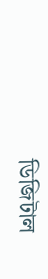ডিজিটাল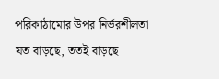পরিকাঠামোর উপর নির্ভরশীলতা যত বাড়ছে, ততই বাড়ছে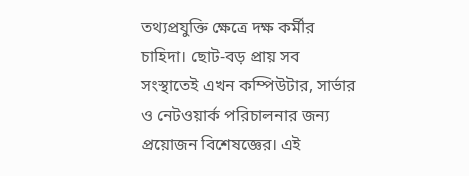তথ্যপ্রযুক্তি ক্ষেত্রে দক্ষ কর্মীর চাহিদা। ছোট-বড় প্রায় সব সংস্থাতেই এখন কম্পিউটার, সার্ভার ও নেটওয়ার্ক পরিচালনার জন্য প্রয়োজন বিশেষজ্ঞের। এই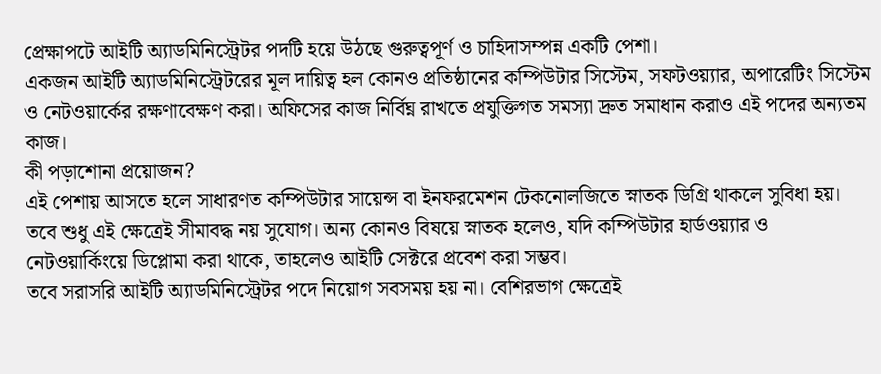প্রেক্ষাপটে আইটি অ্যাডমিনিস্ট্রেটর পদটি হয়ে উঠছে গুরুত্বপূর্ণ ও চাহিদাসম্পন্ন একটি পেশা।
একজন আইটি অ্যাডমিনিস্ট্রেটরের মূল দায়িত্ব হল কোনও প্রতিষ্ঠানের কম্পিউটার সিস্টেম, সফটওয়্যার, অপারেটিং সিস্টেম ও নেটওয়ার্কের রক্ষণাবেক্ষণ করা। অফিসের কাজ নির্বিঘ্ন রাখতে প্রযুক্তিগত সমস্যা দ্রুত সমাধান করাও এই পদের অন্যতম কাজ।
কী পড়াশোনা প্রয়োজন?
এই পেশায় আসতে হলে সাধারণত কম্পিউটার সায়েন্স বা ইনফরমেশন টেকনোলজিতে স্নাতক ডিগ্রি থাকলে সুবিধা হয়। তবে শুধু এই ক্ষেত্রেই সীমাবদ্ধ নয় সুযোগ। অন্য কোনও বিষয়ে স্নাতক হলেও, যদি কম্পিউটার হার্ডওয়্যার ও নেটওয়ার্কিংয়ে ডিপ্লোমা করা থাকে, তাহলেও আইটি সেক্টরে প্রবেশ করা সম্ভব।
তবে সরাসরি আইটি অ্যাডমিনিস্ট্রেটর পদে নিয়োগ সবসময় হয় না। বেশিরভাগ ক্ষেত্রেই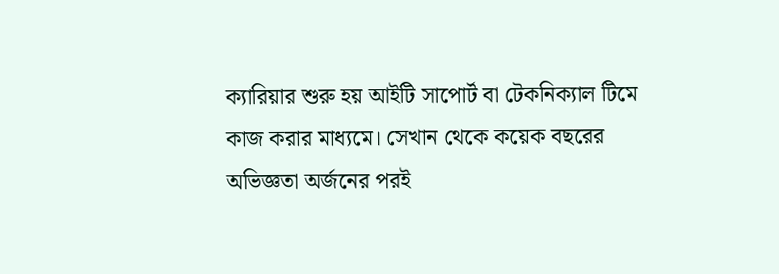ক্যারিয়ার শুরু হয় আইটি সাপোর্ট বা টেকনিক্যাল টিমে কাজ করার মাধ্যমে। সেখান থেকে কয়েক বছরের অভিজ্ঞতা অর্জনের পরই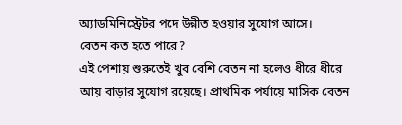অ্যাডমিনিস্ট্রেটর পদে উন্নীত হওয়ার সুযোগ আসে।
বেতন কত হতে পারে?
এই পেশায় শুরুতেই খুব বেশি বেতন না হলেও ধীরে ধীরে আয় বাড়ার সুযোগ রয়েছে। প্রাথমিক পর্যায়ে মাসিক বেতন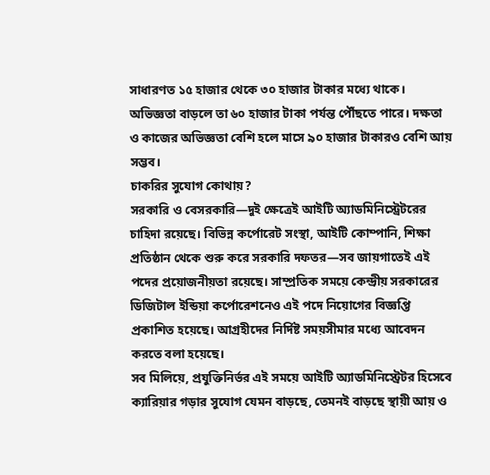সাধারণত ১৫ হাজার থেকে ৩০ হাজার টাকার মধ্যে থাকে। অভিজ্ঞতা বাড়লে তা ৬০ হাজার টাকা পর্যন্ত পৌঁছতে পারে। দক্ষতা ও কাজের অভিজ্ঞতা বেশি হলে মাসে ৯০ হাজার টাকারও বেশি আয় সম্ভব।
চাকরির সুযোগ কোথায়?
সরকারি ও বেসরকারি—দুই ক্ষেত্রেই আইটি অ্যাডমিনিস্ট্রেটরের চাহিদা রয়েছে। বিভিন্ন কর্পোরেট সংস্থা, আইটি কোম্পানি, শিক্ষা প্রতিষ্ঠান থেকে শুরু করে সরকারি দফতর—সব জায়গাতেই এই পদের প্রয়োজনীয়তা রয়েছে। সাম্প্রতিক সময়ে কেন্দ্রীয় সরকারের ডিজিটাল ইন্ডিয়া কর্পোরেশনেও এই পদে নিয়োগের বিজ্ঞপ্তি প্রকাশিত হয়েছে। আগ্রহীদের নির্দিষ্ট সময়সীমার মধ্যে আবেদন করতে বলা হয়েছে।
সব মিলিয়ে, প্রযুক্তিনির্ভর এই সময়ে আইটি অ্যাডমিনিস্ট্রেটর হিসেবে ক্যারিয়ার গড়ার সুযোগ যেমন বাড়ছে, তেমনই বাড়ছে স্থায়ী আয় ও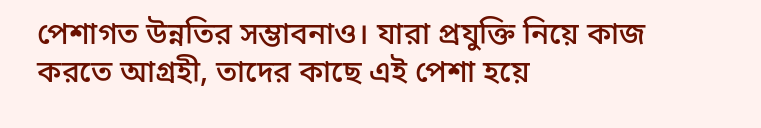পেশাগত উন্নতির সম্ভাবনাও। যারা প্রযুক্তি নিয়ে কাজ করতে আগ্রহী, তাদের কাছে এই পেশা হয়ে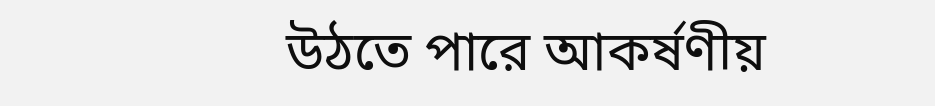উঠতে পারে আকর্ষণীয়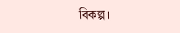বিকল্প।